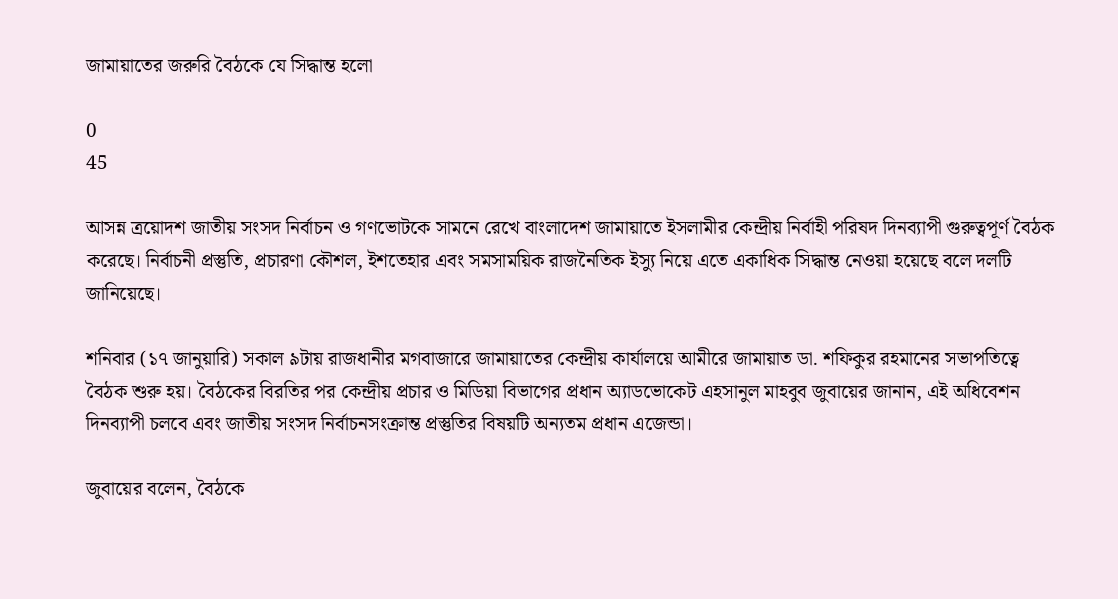জামায়াতের জরুরি বৈঠকে যে সিদ্ধান্ত হলো

0
45

আসন্ন ত্রয়োদশ জাতীয় সংসদ নির্বাচন ও গণভোটকে সামনে রেখে বাংলাদেশ জামায়াতে ইসলামীর কেন্দ্রীয় নির্বাহী পরিষদ দিনব্যাপী গুরুত্বপূর্ণ বৈঠক করেছে। নির্বাচনী প্রস্তুতি, প্রচারণা কৌশল, ইশতেহার এবং সমসাময়িক রাজনৈতিক ইস্যু নিয়ে এতে একাধিক সিদ্ধান্ত নেওয়া হয়েছে বলে দলটি জানিয়েছে।

শনিবার (১৭ জানুয়ারি) সকাল ৯টায় রাজধানীর মগবাজারে জামায়াতের কেন্দ্রীয় কার্যালয়ে আমীরে জামায়াত ডা. শফিকুর রহমানের সভাপতিত্বে বৈঠক শুরু হয়। বৈঠকের বিরতির পর কেন্দ্রীয় প্রচার ও মিডিয়া বিভাগের প্রধান অ্যাডভোকেট এহসানুল মাহবুব জুবায়ের জানান, এই অধিবেশন দিনব্যাপী চলবে এবং জাতীয় সংসদ নির্বাচনসংক্রান্ত প্রস্তুতির বিষয়টি অন্যতম প্রধান এজেন্ডা।

জুবায়ের বলেন, বৈঠকে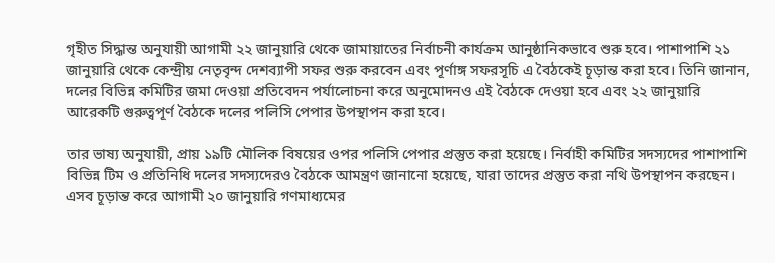গৃহীত সিদ্ধান্ত অনুযায়ী আগামী ২২ জানুয়ারি থেকে জামায়াতের নির্বাচনী কার্যক্রম আনুষ্ঠানিকভাবে শুরু হবে। পাশাপাশি ২১ জানুয়ারি থেকে কেন্দ্রীয় নেতৃবৃন্দ দেশব্যাপী সফর শুরু করবেন এবং পূর্ণাঙ্গ সফরসূচি এ বৈঠকেই চূড়ান্ত করা হবে। তিনি জানান, দলের বিভিন্ন কমিটির জমা দেওয়া প্রতিবেদন পর্যালোচনা করে অনুমোদনও এই বৈঠকে দেওয়া হবে এবং ২২ জানুয়ারি আরেকটি গুরুত্বপূর্ণ বৈঠকে দলের পলিসি পেপার উপস্থাপন করা হবে।

তার ভাষ্য অনুযায়ী, প্রায় ১৯টি মৌলিক বিষয়ের ওপর পলিসি পেপার প্রস্তুত করা হয়েছে। নির্বাহী কমিটির সদস্যদের পাশাপাশি বিভিন্ন টিম ও প্রতিনিধি দলের সদস্যদেরও বৈঠকে আমন্ত্রণ জানানো হয়েছে, যারা তাদের প্রস্তুত করা নথি উপস্থাপন করছেন। এসব চূড়ান্ত করে আগামী ২০ জানুয়ারি গণমাধ্যমের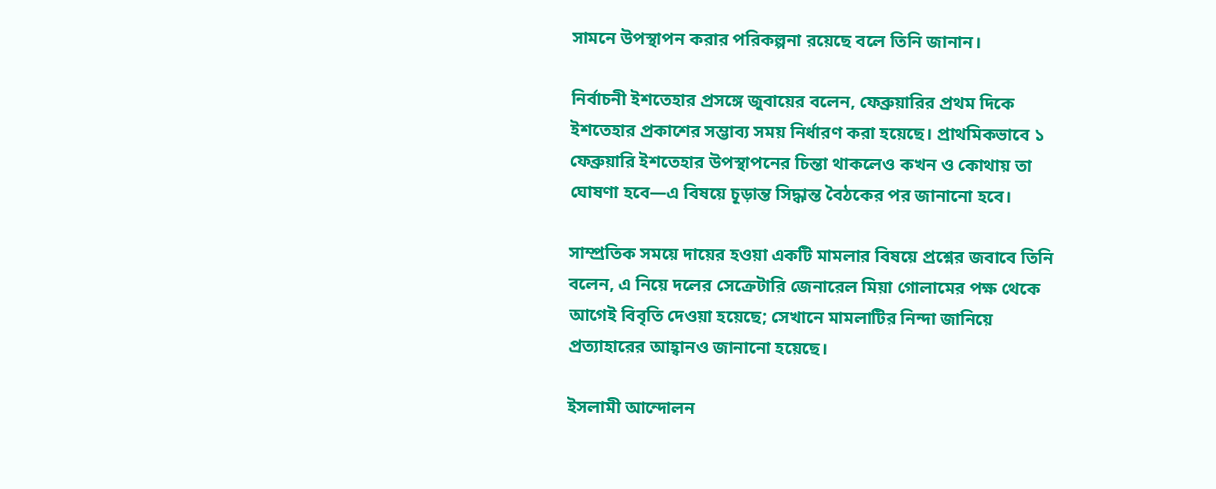সামনে উপস্থাপন করার পরিকল্পনা রয়েছে বলে তিনি জানান।

নির্বাচনী ইশতেহার প্রসঙ্গে জুবায়ের বলেন, ফেব্রুয়ারির প্রথম দিকে ইশতেহার প্রকাশের সম্ভাব্য সময় নির্ধারণ করা হয়েছে। প্রাথমিকভাবে ১ ফেব্রুয়ারি ইশতেহার উপস্থাপনের চিন্তা থাকলেও কখন ও কোথায় তা ঘোষণা হবে—এ বিষয়ে চূড়ান্ত সিদ্ধান্ত বৈঠকের পর জানানো হবে।

সাম্প্রতিক সময়ে দায়ের হওয়া একটি মামলার বিষয়ে প্রশ্নের জবাবে তিনি বলেন, এ নিয়ে দলের সেক্রেটারি জেনারেল মিয়া গোলামের পক্ষ থেকে আগেই বিবৃতি দেওয়া হয়েছে; সেখানে মামলাটির নিন্দা জানিয়ে প্রত্যাহারের আহ্বানও জানানো হয়েছে।

ইসলামী আন্দোলন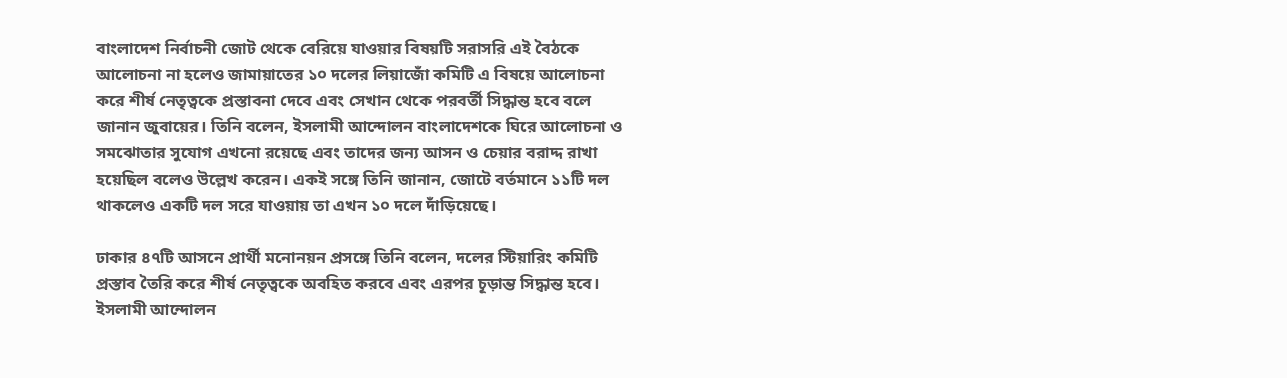বাংলাদেশ নির্বাচনী জোট থেকে বেরিয়ে যাওয়ার বিষয়টি সরাসরি এই বৈঠকে আলোচনা না হলেও জামায়াতের ১০ দলের লিয়াজোঁ কমিটি এ বিষয়ে আলোচনা করে শীর্ষ নেতৃত্বকে প্রস্তাবনা দেবে এবং সেখান থেকে পরবর্তী সিদ্ধান্ত হবে বলে জানান জুবায়ের। তিনি বলেন, ইসলামী আন্দোলন বাংলাদেশকে ঘিরে আলোচনা ও সমঝোতার সুযোগ এখনো রয়েছে এবং তাদের জন্য আসন ও চেয়ার বরাদ্দ রাখা হয়েছিল বলেও উল্লেখ করেন। একই সঙ্গে তিনি জানান, জোটে বর্তমানে ১১টি দল থাকলেও একটি দল সরে যাওয়ায় তা এখন ১০ দলে দাঁড়িয়েছে।

ঢাকার ৪৭টি আসনে প্রার্থী মনোনয়ন প্রসঙ্গে তিনি বলেন, দলের স্টিয়ারিং কমিটি প্রস্তাব তৈরি করে শীর্ষ নেতৃত্বকে অবহিত করবে এবং এরপর চূড়ান্ত সিদ্ধান্ত হবে। ইসলামী আন্দোলন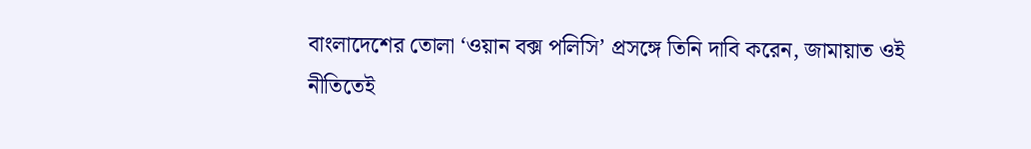বাংলাদেশের তোলা ‘ওয়ান বক্স পলিসি’ প্রসঙ্গে তিনি দাবি করেন, জামায়াত ওই নীতিতেই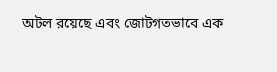অটল রয়েছে এবং জোটগতভাবে এক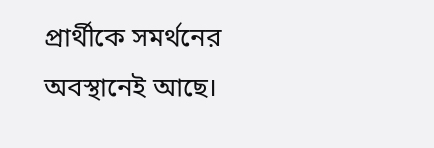প্রার্থীকে সমর্থনের অবস্থানেই আছে।